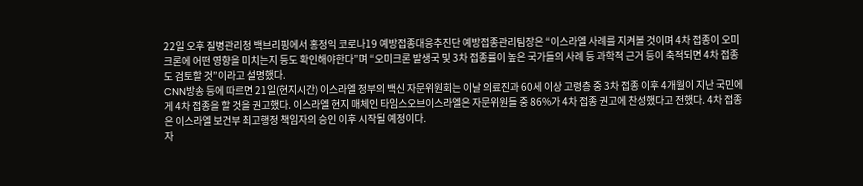22일 오후 질병관리청 백브리핑에서 홍정익 코로나19 예방접종대응추진단 예방접종관리팀장은 “이스라엘 사례를 지켜볼 것이며 4차 접종이 오미크론에 어떤 영향을 미치는지 등도 확인해야한다”며 “오미크론 발생국 및 3차 접종률이 높은 국가들의 사례 등 과학적 근거 등이 축적되면 4차 접종도 검토할 것”이라고 설명했다.
CNN방송 등에 따르면 21일(현지시간) 이스라엘 정부의 백신 자문위원회는 이날 의료진과 60세 이상 고령층 중 3차 접종 이후 4개월이 지난 국민에게 4차 접종을 할 것을 권고했다. 이스라엘 현지 매체인 타임스오브이스라엘은 자문위원들 중 86%가 4차 접종 권고에 찬성했다고 전했다. 4차 접종은 이스라엘 보건부 최고행정 책임자의 승인 이후 시작될 예정이다.
자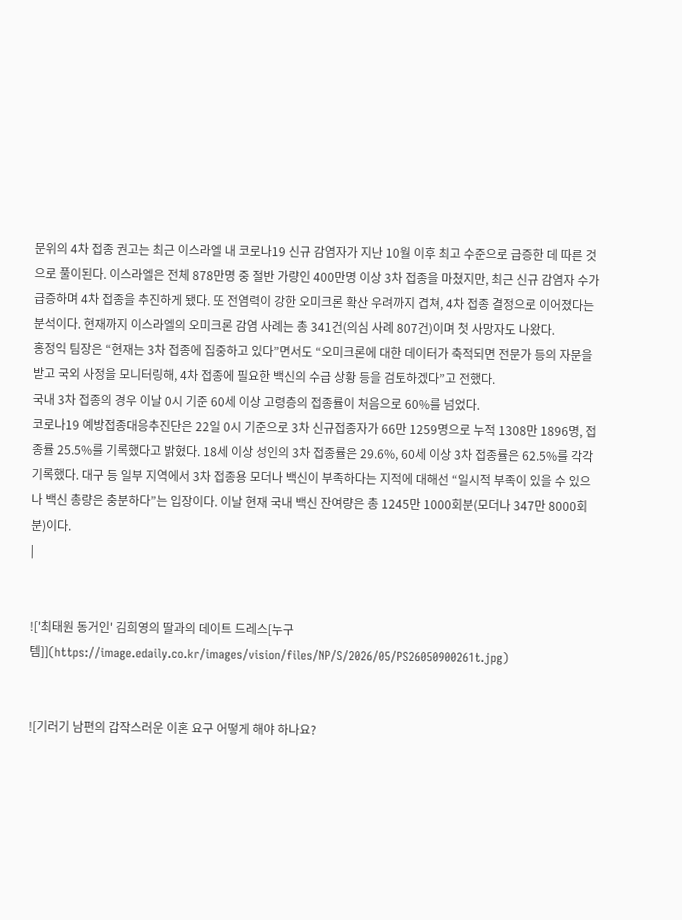문위의 4차 접종 권고는 최근 이스라엘 내 코로나19 신규 감염자가 지난 10월 이후 최고 수준으로 급증한 데 따른 것으로 풀이된다. 이스라엘은 전체 878만명 중 절반 가량인 400만명 이상 3차 접종을 마쳤지만, 최근 신규 감염자 수가 급증하며 4차 접종을 추진하게 됐다. 또 전염력이 강한 오미크론 확산 우려까지 겹쳐, 4차 접종 결정으로 이어졌다는 분석이다. 현재까지 이스라엘의 오미크론 감염 사례는 총 341건(의심 사례 807건)이며 첫 사망자도 나왔다.
홍정익 팀장은 “현재는 3차 접종에 집중하고 있다”면서도 “오미크론에 대한 데이터가 축적되면 전문가 등의 자문을 받고 국외 사정을 모니터링해, 4차 접종에 필요한 백신의 수급 상황 등을 검토하겠다”고 전했다.
국내 3차 접종의 경우 이날 0시 기준 60세 이상 고령층의 접종률이 처음으로 60%를 넘었다.
코로나19 예방접종대응추진단은 22일 0시 기준으로 3차 신규접종자가 66만 1259명으로 누적 1308만 1896명, 접종률 25.5%를 기록했다고 밝혔다. 18세 이상 성인의 3차 접종률은 29.6%, 60세 이상 3차 접종률은 62.5%를 각각 기록했다. 대구 등 일부 지역에서 3차 접종용 모더나 백신이 부족하다는 지적에 대해선 “일시적 부족이 있을 수 있으나 백신 총량은 충분하다”는 입장이다. 이날 현재 국내 백신 잔여량은 총 1245만 1000회분(모더나 347만 8000회분)이다.
|


!['최태원 동거인' 김희영의 딸과의 데이트 드레스[누구템]](https://image.edaily.co.kr/images/vision/files/NP/S/2026/05/PS26050900261t.jpg)


![기러기 남편의 갑작스러운 이혼 요구 어떻게 해야 하나요?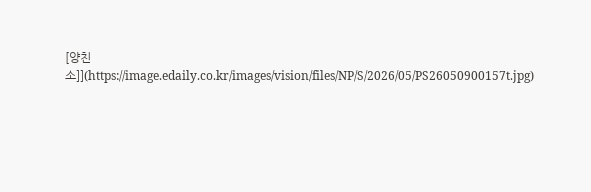[양친소]](https://image.edaily.co.kr/images/vision/files/NP/S/2026/05/PS26050900157t.jpg)